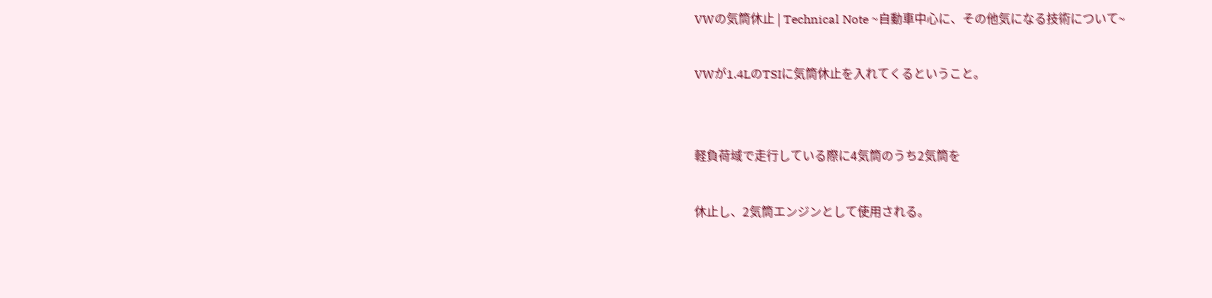VWの気筒休止 | Technical Note ~自動車中心に、その他気になる技術について~

VWが1.4LのTSIに気筒休止を入れてくるということ。


軽負荷域で走行している際に4気筒のうち2気筒を

休止し、2気筒エンジンとして使用される。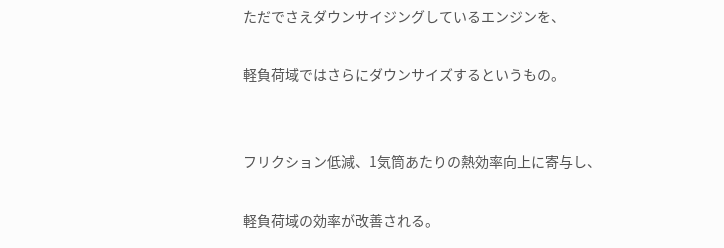ただでさえダウンサイジングしているエンジンを、

軽負荷域ではさらにダウンサイズするというもの。


フリクション低減、1気筒あたりの熱効率向上に寄与し、

軽負荷域の効率が改善される。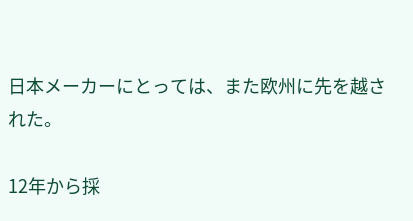日本メーカーにとっては、また欧州に先を越された。

12年から採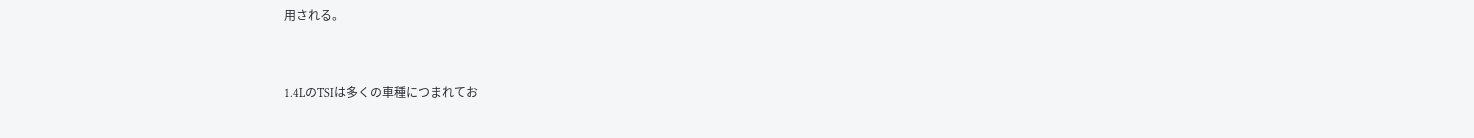用される。


1.4LのTSIは多くの車種につまれてお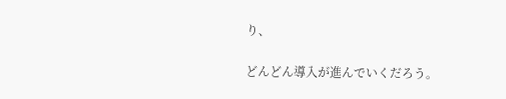り、

どんどん導入が進んでいくだろう。